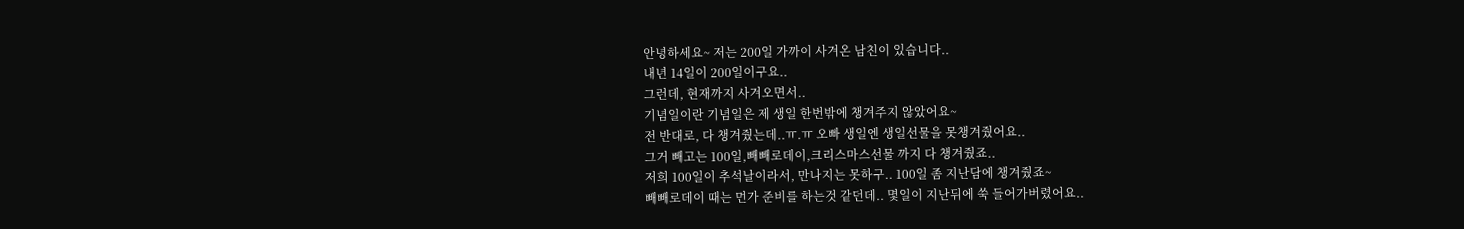안녕하세요~ 저는 200일 가까이 사겨온 남친이 있습니다..
내년 14일이 200일이구요..
그런데, 현재까지 사겨오면서..
기념일이란 기념일은 제 생일 한번밖에 챙겨주지 않았어요~
전 반대로, 다 챙겨줬는데..ㅠ.ㅠ 오빠 생일엔 생일선물을 못챙겨줬어요..
그거 빼고는 100일,빼빼로데이,크리스마스선물 까지 다 챙겨줬죠..
저희 100일이 추석날이라서, 만나지는 못하구.. 100일 좀 지난담에 챙겨줬죠~
빼빼로데이 때는 먼가 준비를 하는것 같던데.. 몇일이 지난뒤에 쑥 들어가버렸어요..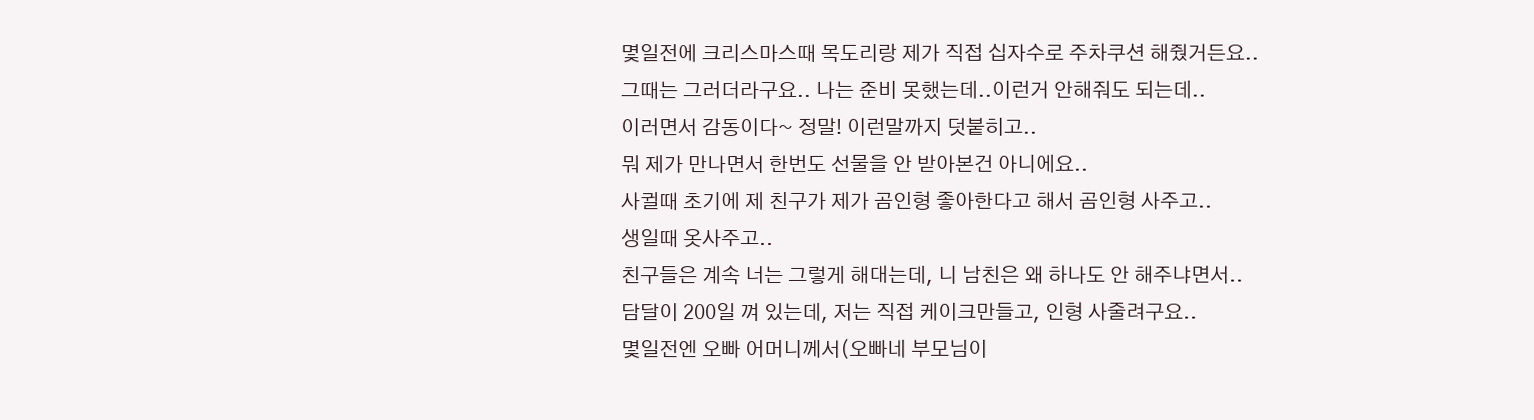몇일전에 크리스마스때 목도리랑 제가 직접 십자수로 주차쿠션 해줬거든요..
그때는 그러더라구요.. 나는 준비 못했는데..이런거 안해줘도 되는데..
이러면서 감동이다~ 정말! 이런말까지 덧붙히고..
뭐 제가 만나면서 한번도 선물을 안 받아본건 아니에요..
사귈때 초기에 제 친구가 제가 곰인형 좋아한다고 해서 곰인형 사주고..
생일때 옷사주고..
친구들은 계속 너는 그렇게 해대는데, 니 남친은 왜 하나도 안 해주냐면서..
담달이 200일 껴 있는데, 저는 직접 케이크만들고, 인형 사줄려구요..
몇일전엔 오빠 어머니께서(오빠네 부모님이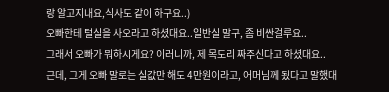랑 알고지내요,식사도 같이 하구요..)
오빠한테 털실을 사오라고 하셨대요..일반실 말구, 좀 비싼걸루요..
그래서 오빠가 뭐하시게요? 이러니까, 제 목도리 짜주신다고 하셨대요..
근데, 그게 오빠 말로는 실값만 해도 4만원이라고, 어머님께 됬다고 말했대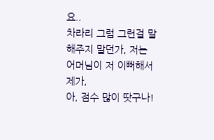요..
차라리 그럼 그런걸 말해주지 말던가, 저는 어머님이 저 이뻐해서 제가,
아, 점수 많이 땃구나!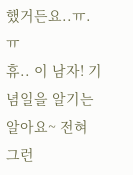했거든요..ㅠ.ㅠ
휴.. 이 남자! 기념일을 알기는 알아요~ 전혀 그런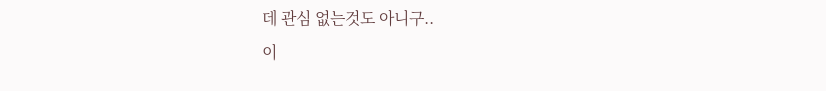데 관심 없는것도 아니구..
이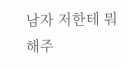남자 저한테 뭐 해주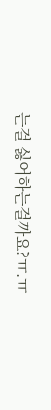는걸 싫어하는걸까요?ㅠ.ㅠ